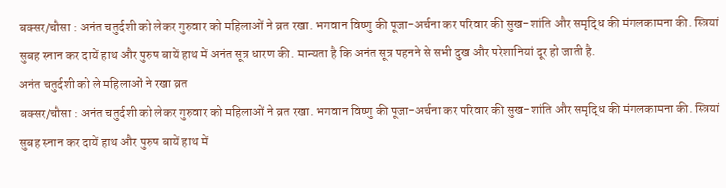बक्सर/चौसा : अनंत चतुर्दशी को लेकर गुरुवार को महिलाओं ने व्रत रखा. भगवान विष्णु की पूजा-अर्चना कर परिवार की सुख-शांति और समृद्धि की मंगलकामना की. स्त्रियां सुबह स्नान कर दायें हाथ और पुरुष बायें हाथ में अनंत सूत्र धारण की. मान्यता है कि अनंत सूत्र पहनने से सभी दुख और परेशानियां दूर हो जाती है.
अनंत चतुर्दशी को ले महिलाओं ने रखा व्रत
बक्सर/चौसा : अनंत चतुर्दशी को लेकर गुरुवार को महिलाओं ने व्रत रखा. भगवान विष्णु की पूजा-अर्चना कर परिवार की सुख-शांति और समृद्धि की मंगलकामना की. स्त्रियां सुबह स्नान कर दायें हाथ और पुरुष बायें हाथ में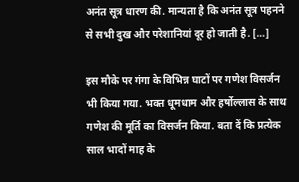अनंत सूत्र धारण की. मान्यता है कि अनंत सूत्र पहनने से सभी दुख और परेशानियां दूर हो जाती है. […]

इस मौके पर गंगा के विभिन्न घाटों पर गणेश विसर्जन भी किया गया. भक्त धूमधाम और हर्षोल्लास के साथ गणेश की मूर्ति का विसर्जन किया. बता दें कि प्रत्येक साल भादों माह के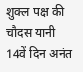शुक्ल पक्ष की चौदस यानी 14वें दिन अनंत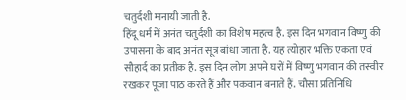चतुर्दशी मनायी जाती है.
हिंदू धर्म में अनंत चतुर्दशी का विशेष महत्व है. इस दिन भगवान विष्णु की उपासना के बाद अनंत सूत्र बांधा जाता है. यह त्योहार भक्ति एकता एवं सौहार्द का प्रतीक है. इस दिन लोग अपने घरों में विष्णु भगवान की तस्वीर रखकर पूजा पाठ करते हैं और पकवान बनाते हैं. चौसा प्रतिनिधि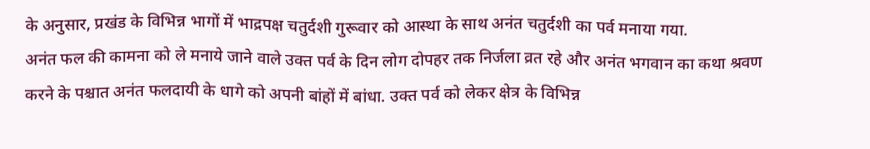के अनुसार, प्रखंड के विभिन्न भागों में भाद्रपक्ष चतुर्दशी गुरूवार को आस्था के साथ अनंत चतुर्दशी का पर्व मनाया गया.
अनंत फल की कामना को ले मनाये जाने वाले उक्त पर्व के दिन लोग दोपहर तक निर्जला व्रत रहे और अनंत भगवान का कथा श्रवण करने के पश्चात अनंत फलदायी के धागे को अपनी बांहों में बांधा. उक्त पर्व को लेकर क्षेत्र के विभिन्न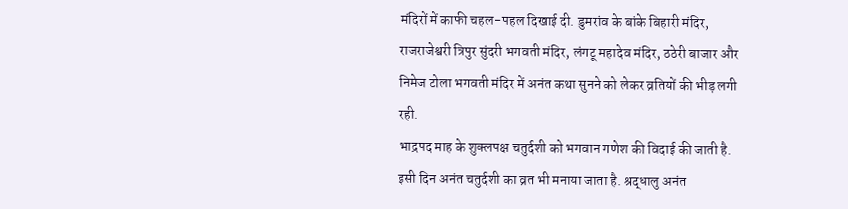मंदिरों में काफी चहल-पहल दिखाई दी. डुमरांव के बांके बिहारी मंदिर, राजराजेश्वरी त्रिपुर सुंदरी भगवती मंदिर, लंगटू महादेव मंदिर, ठठेरी बाजार और निमेज टोला भगवती मंदिर में अनंत कथा सुनने को लेकर व्रतियों की भीड़ लगी रही.
भाद्रपद माह के शुक्लपक्ष चतुर्दशी को भगवान गणेश की विदाई की जाती है. इसी दिन अनंत चतुर्दशी का व्रत भी मनाया जाता है. श्रद्धालु अनंत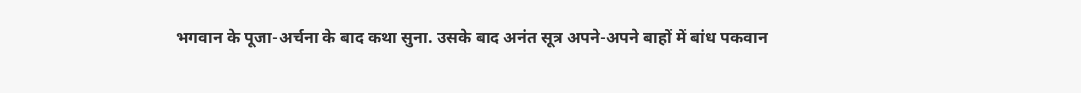भगवान के पूजा-अर्चना के बाद कथा सुना. उसके बाद अनंत सूत्र अपने-अपने बाहों में बांध पकवान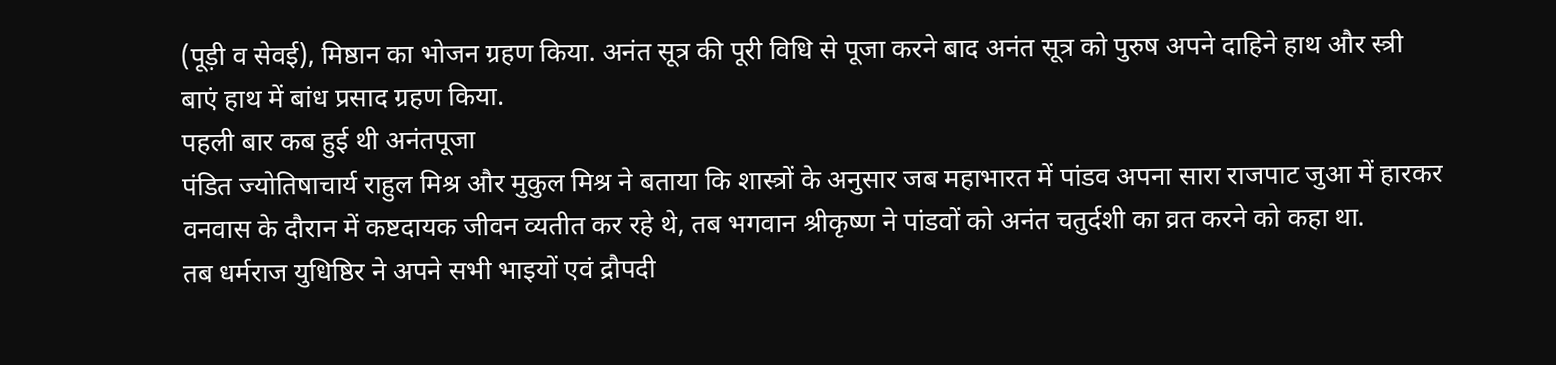(पूड़ी व सेवई), मिष्ठान का भोजन ग्रहण किया. अनंत सूत्र की पूरी विधि से पूजा करने बाद अनंत सूत्र को पुरुष अपने दाहिने हाथ और स्त्री बाएं हाथ में बांध प्रसाद ग्रहण किया.
पहली बार कब हुई थी अनंतपूजा
पंडित ज्योतिषाचार्य राहुल मिश्र और मुकुल मिश्र ने बताया कि शास्त्रों के अनुसार जब महाभारत में पांडव अपना सारा राजपाट जुआ में हारकर वनवास के दौरान में कष्टदायक जीवन व्यतीत कर रहे थे, तब भगवान श्रीकृष्ण ने पांडवों को अनंत चतुर्दशी का व्रत करने को कहा था.
तब धर्मराज युधिष्ठिर ने अपने सभी भाइयों एवं द्रौपदी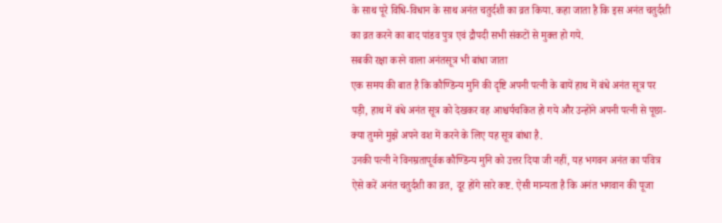के साथ पूरे विधि-विधान के साथ अनंत चतुर्दशी का व्रत किया. कहा जाता है कि इस अनंत चतुर्दशी का व्रत करने का बाद पांडव पुत्र एवं द्रौपदी सभी संकटों से मुक्त हो गये.
सबकी रक्षा करने वाला अनंतसूत्र भी बांधा जाता
एक समय की बात है कि कौण्डिन्य मुनि की दृष्टि अपनी पत्नी के बायें हाथ में बंधे अनंत सूत्र पर पड़ी, हाथ में बंधे अनंत सूत्र को देखकर वह आश्चर्यचकित हो गये और उन्होंने अपनी पत्नी से पूछा-क्या तुमने मुझे अपने वश में करने के लिए यह सूत्र बांधा है.
उनकी पत्नी ने विनम्रतापूर्वक कौण्डिन्य मुनि को उत्तर दिया जी नहीं, यह भगवन अनंत का पवित्र ऐसे करें अनंत चतुर्दशी का व्रत, दूर होंगे सारे कष्ट. ऐसी मान्यता है कि अनंत भगवान की पूजा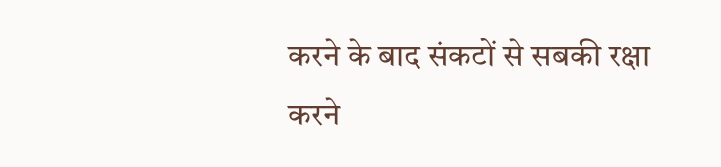करने के बाद संकटों से सबकी रक्षा करने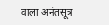वाला अनंतसूत्र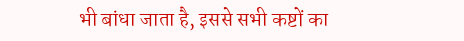भी बांधा जाता है, इससे सभी कष्टों का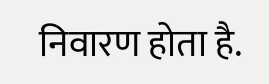निवारण होता है.